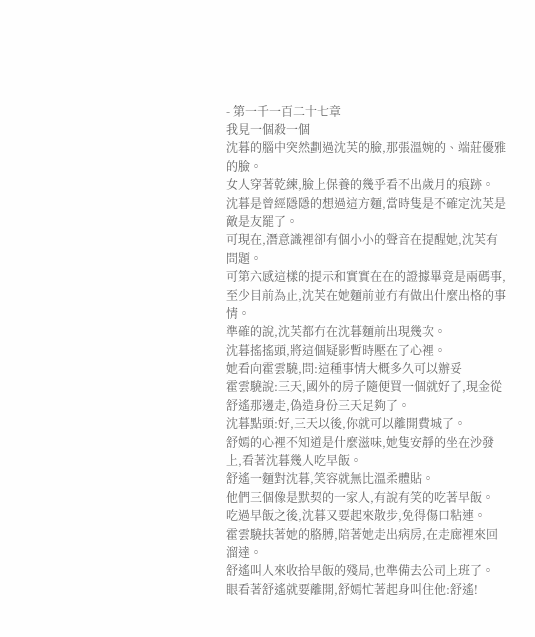- 第一千一百二十七章
我見一個殺一個
沈暮的腦中突然劃過沈芙的臉,那張溫婉的、端莊優雅的臉。
女人穿著乾練,臉上保養的幾乎看不出歲月的痕跡。
沈暮是曾經隱隱的想過這方麵,當時隻是不確定沈芙是敵是友罷了。
可現在,潛意識裡卻有個小小的聲音在提醒她,沈芙有問題。
可第六感這樣的提示和實實在在的證據畢竟是兩碼事,至少目前為止,沈芙在她麵前並冇有做出什麼出格的事情。
準確的說,沈芙都冇在沈暮麵前出現幾次。
沈暮搖搖頭,將這個疑影暫時壓在了心裡。
她看向霍雲驍,問:這種事情大概多久可以辦妥
霍雲驍說:三天,國外的房子隨便買一個就好了,現金從舒遙那邊走,偽造身份三天足夠了。
沈暮點頭:好,三天以後,你就可以離開費城了。
舒嫣的心裡不知道是什麼滋味,她隻安靜的坐在沙發上,看著沈暮幾人吃早飯。
舒遙一麵對沈暮,笑容就無比溫柔體貼。
他們三個像是默契的一家人,有說有笑的吃著早飯。
吃過早飯之後,沈暮又要起來散步,免得傷口粘連。
霍雲驍扶著她的胳膊,陪著她走出病房,在走廊裡來回溜達。
舒遙叫人來收拾早飯的殘局,也準備去公司上班了。
眼看著舒遙就要離開,舒嫣忙著起身叫住他:舒遙!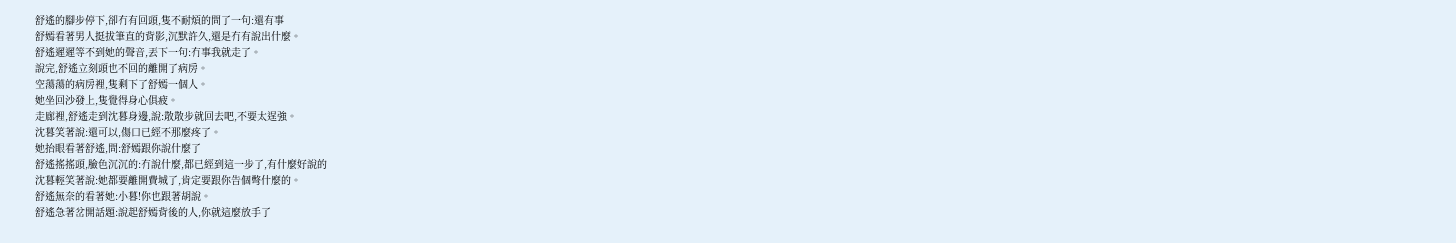舒遙的腳步停下,卻冇有回頭,隻不耐煩的問了一句:還有事
舒嫣看著男人挺拔筆直的背影,沉默許久,還是冇有說出什麼。
舒遙遲遲等不到她的聲音,丟下一句:冇事我就走了。
說完,舒遙立刻頭也不回的離開了病房。
空蕩蕩的病房裡,隻剩下了舒嫣一個人。
她坐回沙發上,隻覺得身心俱疲。
走廊裡,舒遙走到沈暮身邊,說:散散步就回去吧,不要太逞強。
沈暮笑著說:還可以,傷口已經不那麼疼了。
她抬眼看著舒遙,問:舒嫣跟你說什麼了
舒遙搖搖頭,臉色沉沉的:冇說什麼,都已經到這一步了,有什麼好說的
沈暮輕笑著說:她都要離開費城了,肯定要跟你告個彆什麼的。
舒遙無奈的看著她:小暮!你也跟著胡說。
舒遙急著岔開話題:說起舒嫣背後的人,你就這麼放手了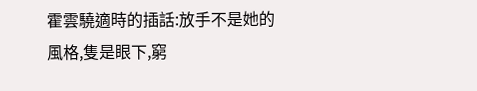霍雲驍適時的插話:放手不是她的風格,隻是眼下,窮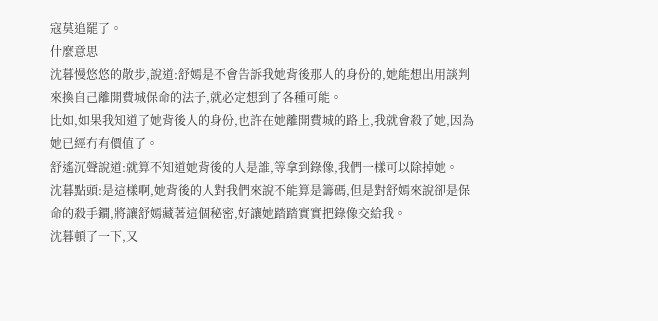寇莫追罷了。
什麼意思
沈暮慢悠悠的散步,說道:舒嫣是不會告訴我她背後那人的身份的,她能想出用談判來換自己離開費城保命的法子,就必定想到了各種可能。
比如,如果我知道了她背後人的身份,也許在她離開費城的路上,我就會殺了她,因為她已經冇有價值了。
舒遙沉聲說道:就算不知道她背後的人是誰,等拿到錄像,我們一樣可以除掉她。
沈暮點頭:是這樣啊,她背後的人對我們來說不能算是籌碼,但是對舒嫣來說卻是保命的殺手鐧,將讓舒嫣藏著這個秘密,好讓她踏踏實實把錄像交給我。
沈暮頓了一下,又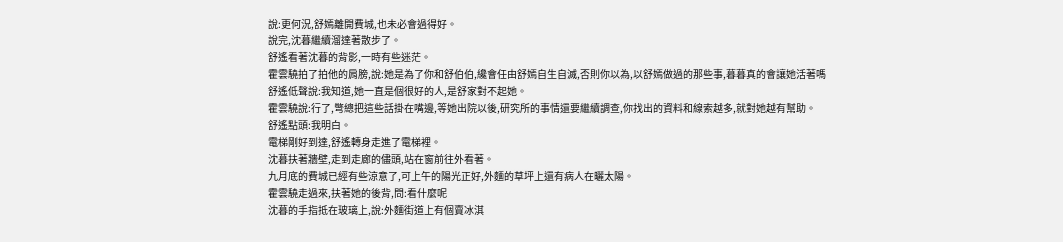說:更何況,舒嫣離開費城,也未必會過得好。
說完,沈暮繼續溜達著散步了。
舒遙看著沈暮的背影,一時有些迷茫。
霍雲驍拍了拍他的肩膀,說:她是為了你和舒伯伯,纔會任由舒嫣自生自滅,否則你以為,以舒嫣做過的那些事,暮暮真的會讓她活著嗎
舒遙低聲說:我知道,她一直是個很好的人,是舒家對不起她。
霍雲驍說:行了,彆總把這些話掛在嘴邊,等她出院以後,研究所的事情還要繼續調查,你找出的資料和線索越多,就對她越有幫助。
舒遙點頭:我明白。
電梯剛好到達,舒遙轉身走進了電梯裡。
沈暮扶著牆壁,走到走廊的儘頭,站在窗前往外看著。
九月底的費城已經有些涼意了,可上午的陽光正好,外麵的草坪上還有病人在曬太陽。
霍雲驍走過來,扶著她的後背,問:看什麼呢
沈暮的手指抵在玻璃上,說:外麵街道上有個賣冰淇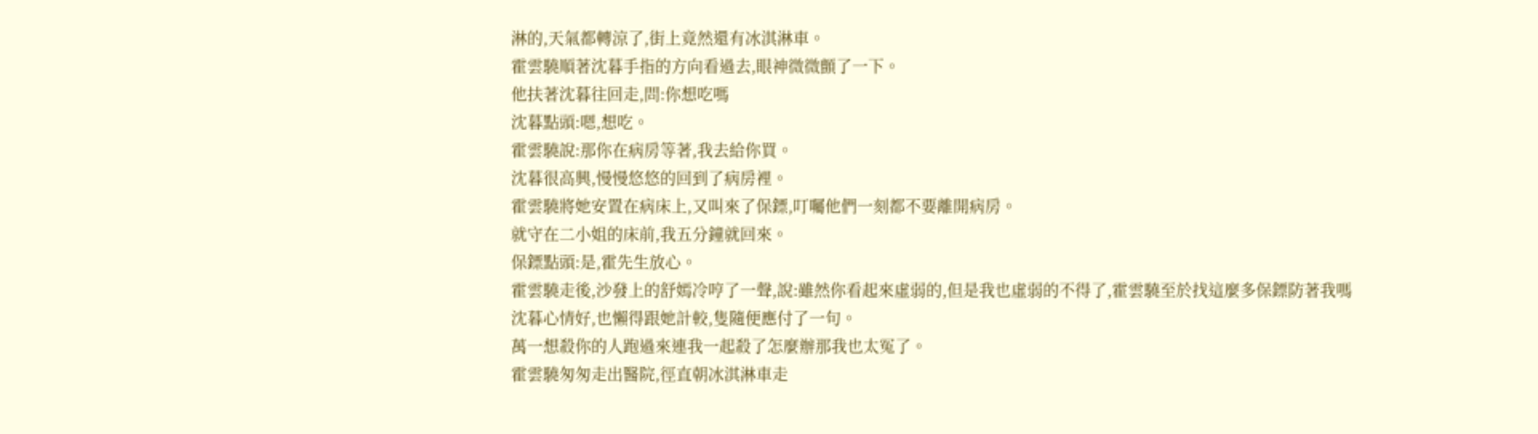淋的,天氣都轉涼了,街上竟然還有冰淇淋車。
霍雲驍順著沈暮手指的方向看過去,眼神微微顫了一下。
他扶著沈暮往回走,問:你想吃嗎
沈暮點頭:嗯,想吃。
霍雲驍說:那你在病房等著,我去給你買。
沈暮很高興,慢慢悠悠的回到了病房裡。
霍雲驍將她安置在病床上,又叫來了保鏢,叮囑他們一刻都不要離開病房。
就守在二小姐的床前,我五分鐘就回來。
保鏢點頭:是,霍先生放心。
霍雲驍走後,沙發上的舒嫣冷哼了一聲,說:雖然你看起來虛弱的,但是我也虛弱的不得了,霍雲驍至於找這麼多保鏢防著我嗎
沈暮心情好,也懶得跟她計較,隻隨便應付了一句。
萬一想殺你的人跑過來連我一起殺了怎麼辦那我也太冤了。
霍雲驍匆匆走出醫院,徑直朝冰淇淋車走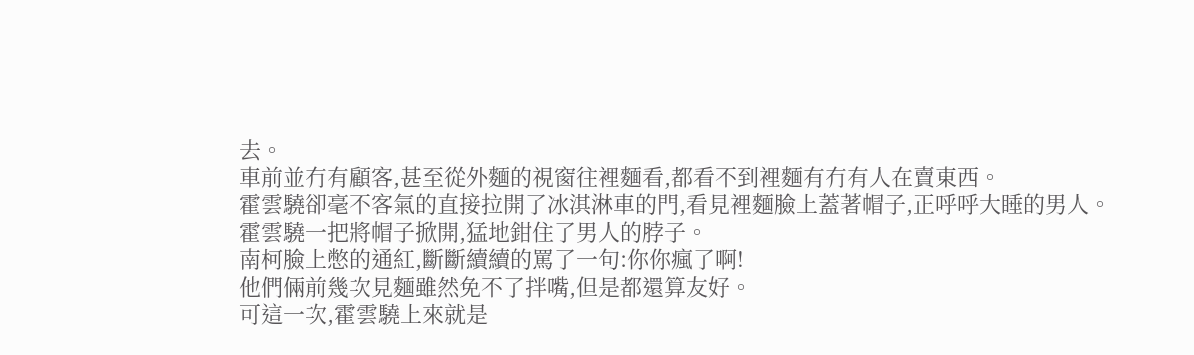去。
車前並冇有顧客,甚至從外麵的視窗往裡麵看,都看不到裡麵有冇有人在賣東西。
霍雲驍卻毫不客氣的直接拉開了冰淇淋車的門,看見裡麵臉上蓋著帽子,正呼呼大睡的男人。
霍雲驍一把將帽子掀開,猛地鉗住了男人的脖子。
南柯臉上憋的通紅,斷斷續續的罵了一句:你你瘋了啊!
他們倆前幾次見麵雖然免不了拌嘴,但是都還算友好。
可這一次,霍雲驍上來就是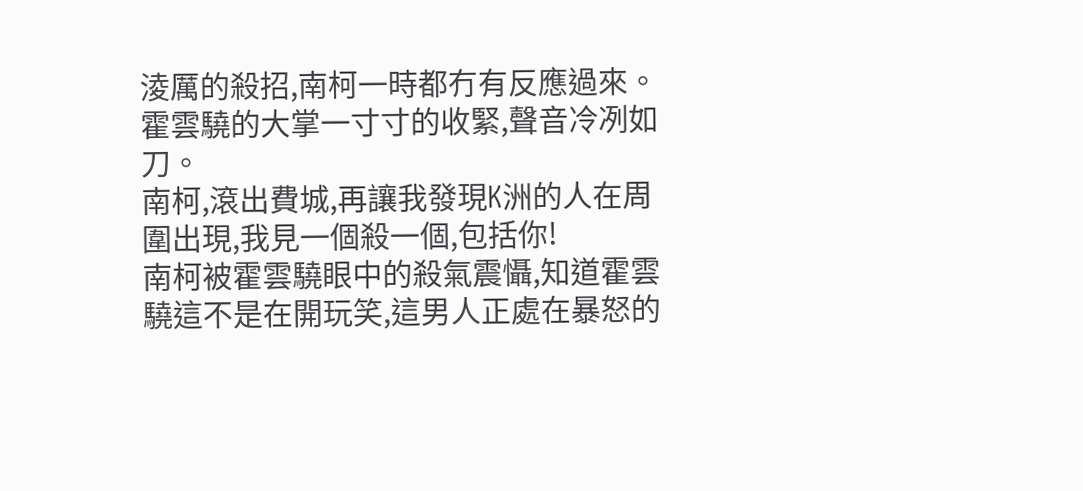淩厲的殺招,南柯一時都冇有反應過來。
霍雲驍的大掌一寸寸的收緊,聲音冷冽如刀。
南柯,滾出費城,再讓我發現K洲的人在周圍出現,我見一個殺一個,包括你!
南柯被霍雲驍眼中的殺氣震懾,知道霍雲驍這不是在開玩笑,這男人正處在暴怒的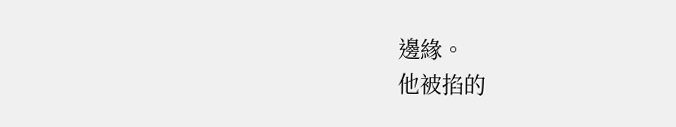邊緣。
他被掐的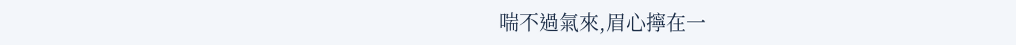喘不過氣來,眉心擰在一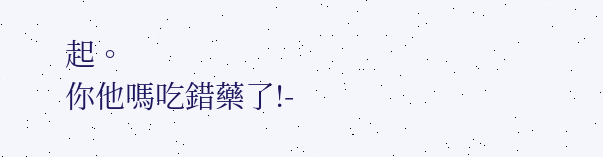起。
你他嗎吃錯藥了!-